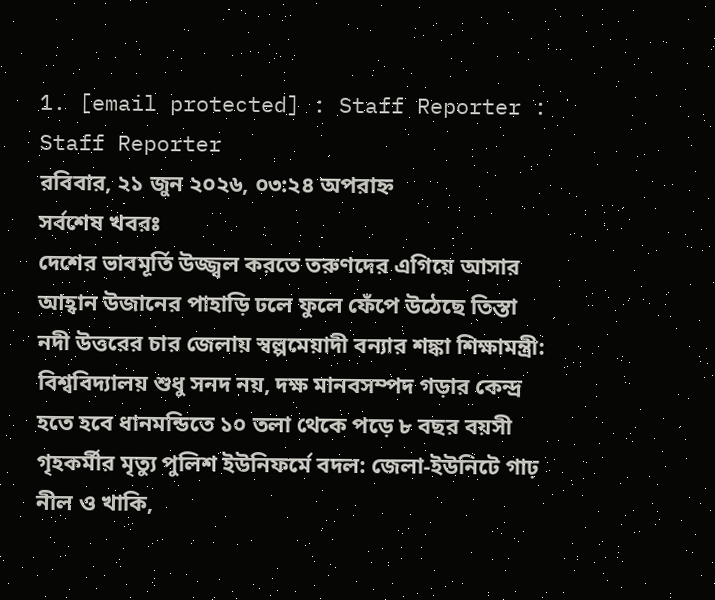1. [email protected] : Staff Reporter : Staff Reporter
রবিবার, ২১ জুন ২০২৬, ০৩:২৪ অপরাহ্ন
সর্বশেষ খবরঃ
দেশের ভাবমূর্তি উজ্জ্বল করতে তরুণদের এগিয়ে আসার আহ্বান উজানের পাহাড়ি ঢলে ফুলে ফেঁপে উঠেছে তিস্তা নদী উত্তরের চার জেলায় স্বল্পমেয়াদী বন্যার শঙ্কা শিক্ষামন্ত্রী: বিশ্ববিদ্যালয় শুধু সনদ নয়, দক্ষ মানবসম্পদ গড়ার কেন্দ্র হতে হবে ধানমন্ডিতে ১০ তলা থেকে পড়ে ৮ বছর বয়সী গৃহকর্মীর মৃত্যু পুলিশ ইউনিফর্মে বদল: জেলা-ইউনিটে গাঢ় নীল ও খাকি,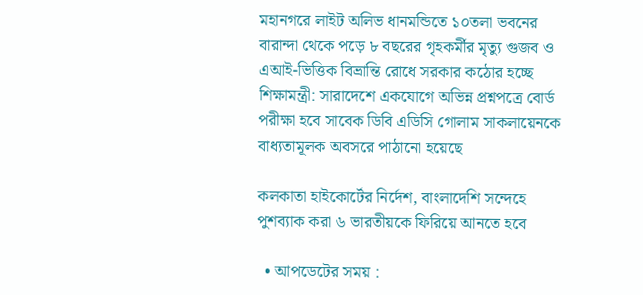মহানগরে লাইট অলিভ ধানমন্ডিতে ১০তলা ভবনের বারান্দা থেকে পড়ে ৮ বছরের গৃহকর্মীর মৃত্যু গুজব ও এআই-ভিত্তিক বিভ্রান্তি রোধে সরকার কঠোর হচ্ছে শিক্ষামন্ত্রী: সারাদেশে একযোগে অভিন্ন প্রশ্নপত্রে বোর্ড পরীক্ষা হবে সাবেক ডিবি এডিসি গোলাম সাকলায়েনকে বাধ্যতামূলক অবসরে পাঠানো হয়েছে

কলকাতা হাইকোর্টের নির্দেশ, বাংলাদেশি সন্দেহে পুশব্যাক করা ৬ ভারতীয়কে ফিরিয়ে আনতে হবে

  • আপডেটের সময় :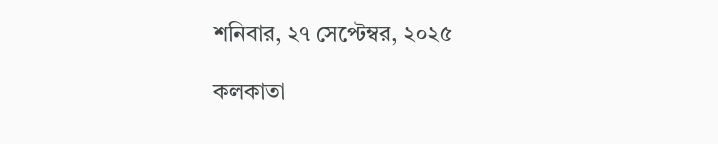শনিবার, ২৭ সেপ্টেম্বর, ২০২৫

কলকাতা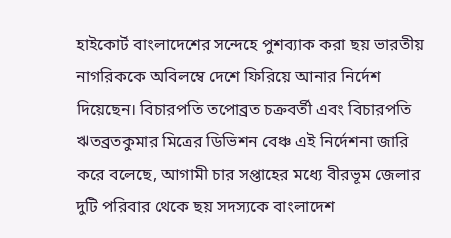হাইকোর্ট বাংলাদেশের সন্দেহে পুশব্যাক করা ছয় ভারতীয় নাগরিককে অবিলম্বে দেশে ফিরিয়ে আনার নির্দেশ দিয়েছেন। বিচারপতি তপোব্রত চক্রবর্তী এবং বিচারপতি ঋতব্রতকুমার মিত্রের ডিভিশন বেঞ্চ এই নির্দেশনা জারি করে বলেছে, আগামী চার সপ্তাহের মধ্যে বীরভূম জেলার দুটি পরিবার থেকে ছয় সদস্যকে বাংলাদেশ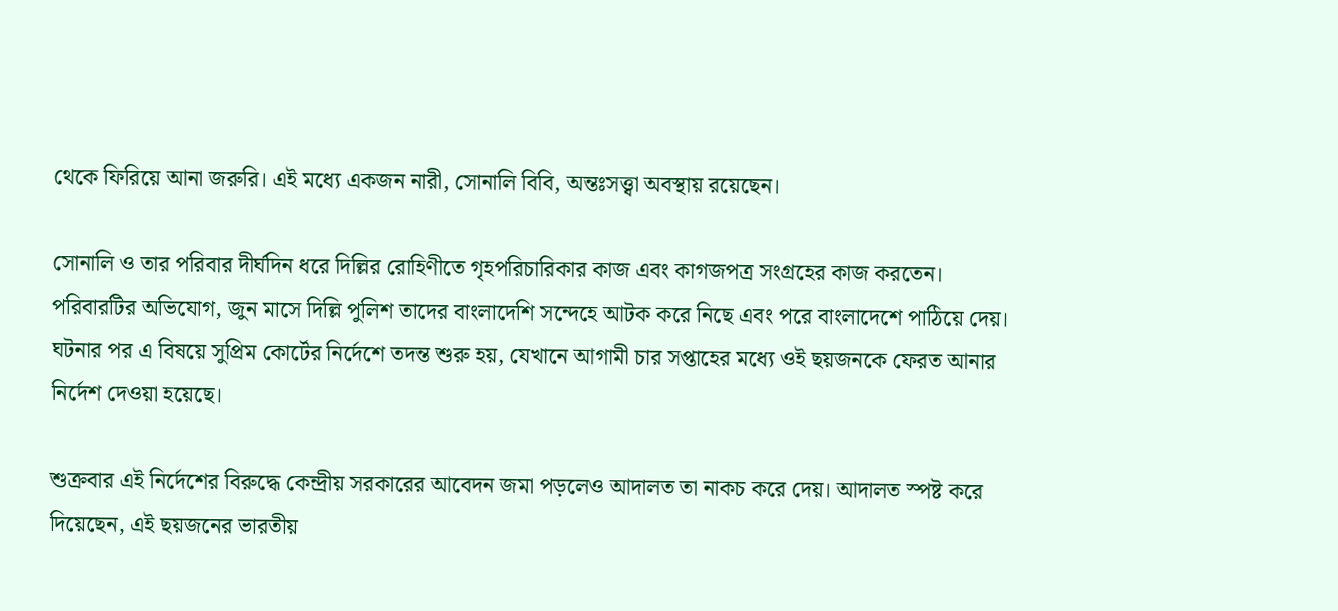থেকে ফিরিয়ে আনা জরুরি। এই মধ্যে একজন নারী, সোনালি বিবি, অন্তঃসত্ত্বা অবস্থায় রয়েছেন।

সোনালি ও তার পরিবার দীর্ঘদিন ধরে দিল্লির রোহিণীতে গৃহপরিচারিকার কাজ এবং কাগজপত্র সংগ্রহের কাজ করতেন। পরিবারটির অভিযোগ, জুন মাসে দিল্লি পুলিশ তাদের বাংলাদেশি সন্দেহে আটক করে নিছে এবং পরে বাংলাদেশে পাঠিয়ে দেয়। ঘটনার পর এ বিষয়ে সুপ্রিম কোর্টের নির্দেশে তদন্ত শুরু হয়, যেখানে আগামী চার সপ্তাহের মধ্যে ওই ছয়জনকে ফেরত আনার নির্দেশ দেওয়া হয়েছে।

শুক্রবার এই নির্দেশের বিরুদ্ধে কেন্দ্রীয় সরকারের আবেদন জমা পড়লেও আদালত তা নাকচ করে দেয়। আদালত স্পষ্ট করে দিয়েছেন, এই ছয়জনের ভারতীয়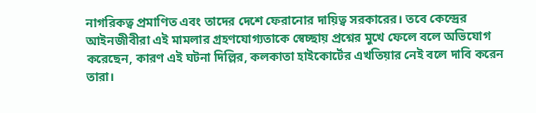নাগরিকত্ব প্রমাণিত এবং তাদের দেশে ফেরানোর দায়িত্ব সরকারের। তবে কেন্দ্রের আইনজীবীরা এই মামলার গ্রহণযোগ্যতাকে স্বেচ্ছায় প্রশ্নের মুখে ফেলে বলে অভিযোগ করেছেন, কারণ এই ঘটনা দিল্লির, কলকাতা হাইকোর্টের এখতিয়ার নেই বলে দাবি করেন তারা।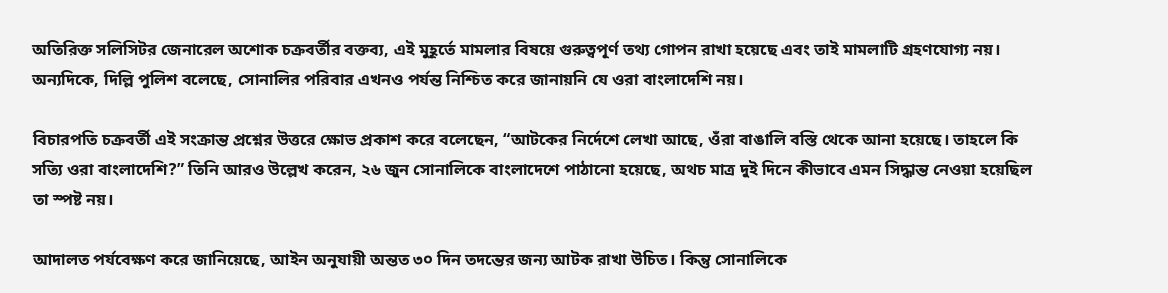অতিরিক্ত সলিসিটর জেনারেল অশোক চক্রবর্তীর বক্তব্য, এই মুহূর্তে মামলার বিষয়ে গুরুত্বপূর্ণ তথ্য গোপন রাখা হয়েছে এবং তাই মামলাটি গ্রহণযোগ্য নয়। অন্যদিকে, দিল্লি পুলিশ বলেছে, সোনালির পরিবার এখনও পর্যন্ত নিশ্চিত করে জানায়নি যে ওরা বাংলাদেশি নয়।

বিচারপতি চক্রবর্তী এই সংক্রান্ত প্রশ্নের উত্তরে ক্ষোভ প্রকাশ করে বলেছেন, “আটকের নির্দেশে লেখা আছে, ওঁরা বাঙালি বস্তি থেকে আনা হয়েছে। তাহলে কি সত্যি ওরা বাংলাদেশি?” তিনি আরও উল্লেখ করেন, ২৬ জুন সোনালিকে বাংলাদেশে পাঠানো হয়েছে, অথচ মাত্র দুই দিনে কীভাবে এমন সিদ্ধান্ত নেওয়া হয়েছিল তা স্পষ্ট নয়।

আদালত পর্যবেক্ষণ করে জানিয়েছে, আইন অনুযায়ী অন্তত ৩০ দিন তদন্তের জন্য আটক রাখা উচিত। কিন্তু সোনালিকে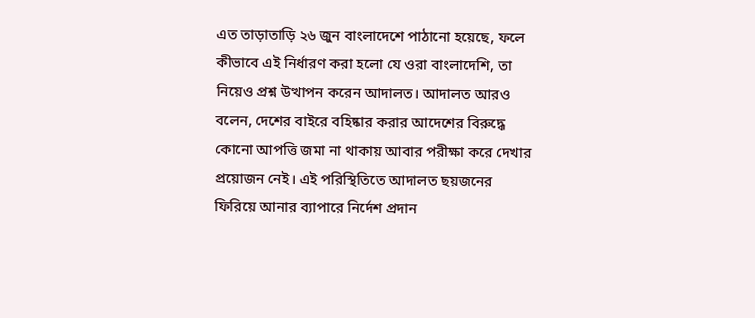এত তাড়াতাড়ি ২৬ জুন বাংলাদেশে পাঠানো হয়েছে, ফলে কীভাবে এই নির্ধারণ করা হলো যে ওরা বাংলাদেশি, তা নিয়েও প্রশ্ন উত্থাপন করেন আদালত। আদালত আরও বলেন, দেশের বাইরে বহিষ্কার করার আদেশের বিরুদ্ধে কোনো আপত্তি জমা না থাকায় আবার পরীক্ষা করে দেখার প্রয়োজন নেই। এই পরিস্থিতিতে আদালত ছয়জনের ফিরিয়ে আনার ব্যাপারে নির্দেশ প্রদান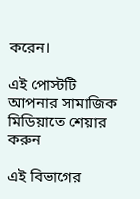করেন।

এই পোস্টটি আপনার সামাজিক মিডিয়াতে শেয়ার করুন

এই বিভাগের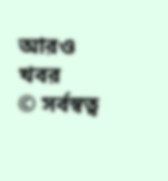আরও খবর
© সর্বস্বত্ব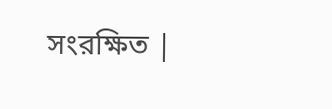সংরক্ষিত |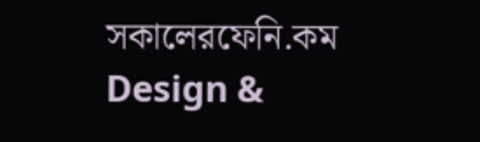সকালেরফেনি.কম
Design &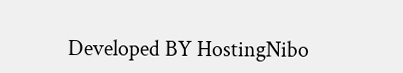Developed BY HostingNibo